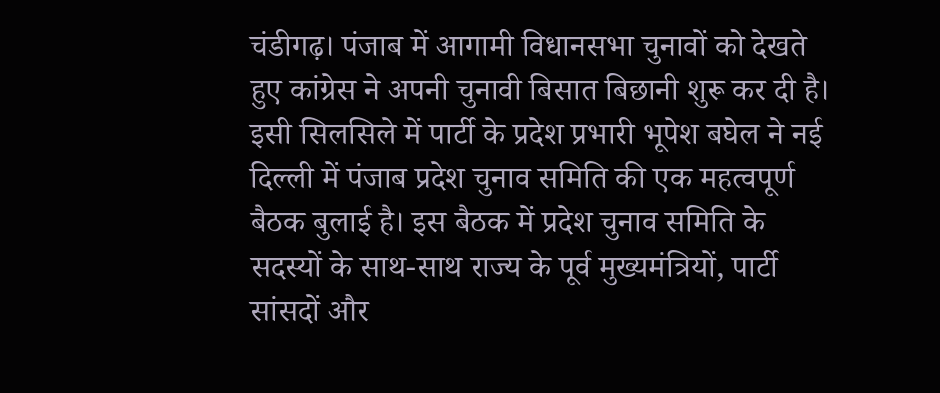चंडीगढ़। पंजाब में आगामी विधानसभा चुनावों को देखते हुए कांग्रेस ने अपनी चुनावी बिसात बिछानी शुरू कर दी है। इसी सिलसिले में पार्टी के प्रदेश प्रभारी भूपेश बघेल ने नई दिल्ली में पंजाब प्रदेश चुनाव समिति की एक महत्वपूर्ण बैठक बुलाई है। इस बैठक में प्रदेश चुनाव समिति के सदस्यों के साथ-साथ राज्य के पूर्व मुख्यमंत्रियों, पार्टी सांसदों और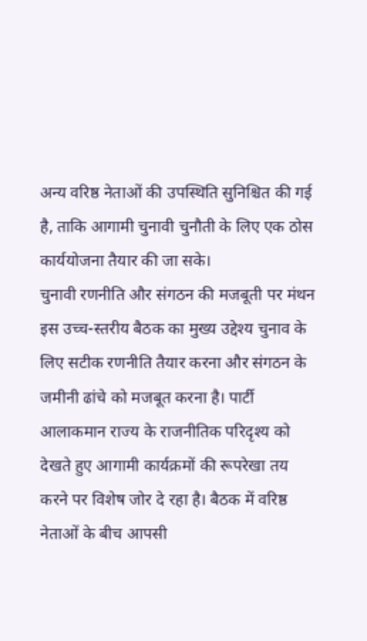अन्य वरिष्ठ नेताओं की उपस्थिति सुनिश्चित की गई है, ताकि आगामी चुनावी चुनौती के लिए एक ठोस कार्ययोजना तैयार की जा सके।
चुनावी रणनीति और संगठन की मजबूती पर मंथन
इस उच्च-स्तरीय बैठक का मुख्य उद्देश्य चुनाव के लिए सटीक रणनीति तैयार करना और संगठन के जमीनी ढांचे को मजबूत करना है। पार्टी आलाकमान राज्य के राजनीतिक परिदृश्य को देखते हुए आगामी कार्यक्रमों की रूपरेखा तय करने पर विशेष जोर दे रहा है। बैठक में वरिष्ठ नेताओं के बीच आपसी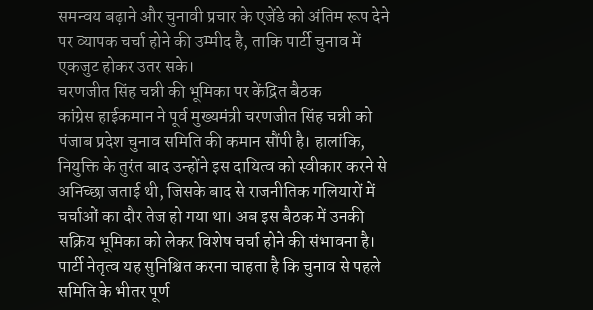समन्वय बढ़ाने और चुनावी प्रचार के एजेंडे को अंतिम रूप देने पर व्यापक चर्चा होने की उम्मीद है, ताकि पार्टी चुनाव में एकजुट होकर उतर सके।
चरणजीत सिंह चन्नी की भूमिका पर केंद्रित बैठक
कांग्रेस हाईकमान ने पूर्व मुख्यमंत्री चरणजीत सिंह चन्नी को पंजाब प्रदेश चुनाव समिति की कमान सौंपी है। हालांकि, नियुक्ति के तुरंत बाद उन्होंने इस दायित्व को स्वीकार करने से अनिच्छा जताई थी, जिसके बाद से राजनीतिक गलियारों में चर्चाओं का दौर तेज हो गया था। अब इस बैठक में उनकी सक्रिय भूमिका को लेकर विशेष चर्चा होने की संभावना है। पार्टी नेतृत्व यह सुनिश्चित करना चाहता है कि चुनाव से पहले समिति के भीतर पूर्ण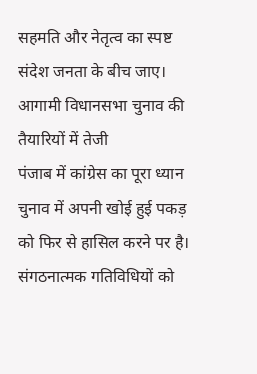सहमति और नेतृत्व का स्पष्ट संदेश जनता के बीच जाए।
आगामी विधानसभा चुनाव की तैयारियों में तेजी
पंजाब में कांग्रेस का पूरा ध्यान चुनाव में अपनी खोई हुई पकड़ को फिर से हासिल करने पर है। संगठनात्मक गतिविधियों को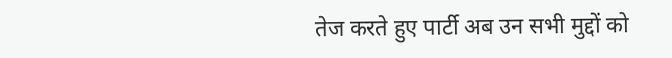तेज करते हुए पार्टी अब उन सभी मुद्दों को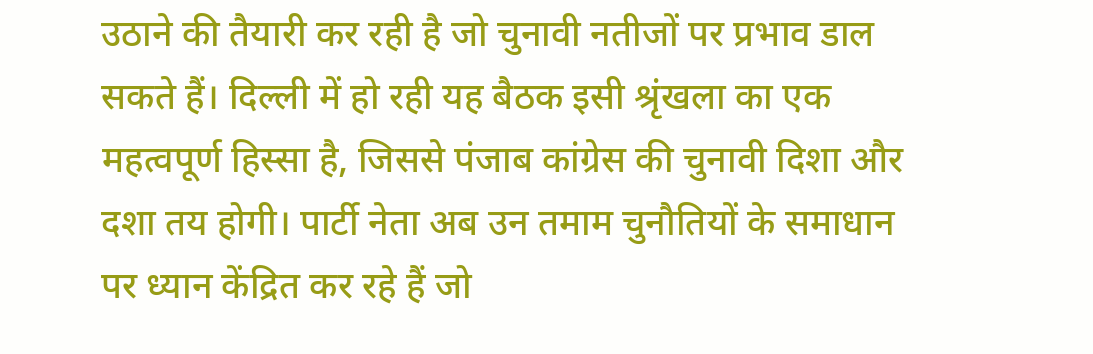उठाने की तैयारी कर रही है जो चुनावी नतीजों पर प्रभाव डाल सकते हैं। दिल्ली में हो रही यह बैठक इसी श्रृंखला का एक महत्वपूर्ण हिस्सा है, जिससे पंजाब कांग्रेस की चुनावी दिशा और दशा तय होगी। पार्टी नेता अब उन तमाम चुनौतियों के समाधान पर ध्यान केंद्रित कर रहे हैं जो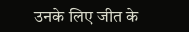उनके लिए जीत के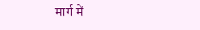मार्ग में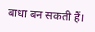बाधा बन सकती हैं।